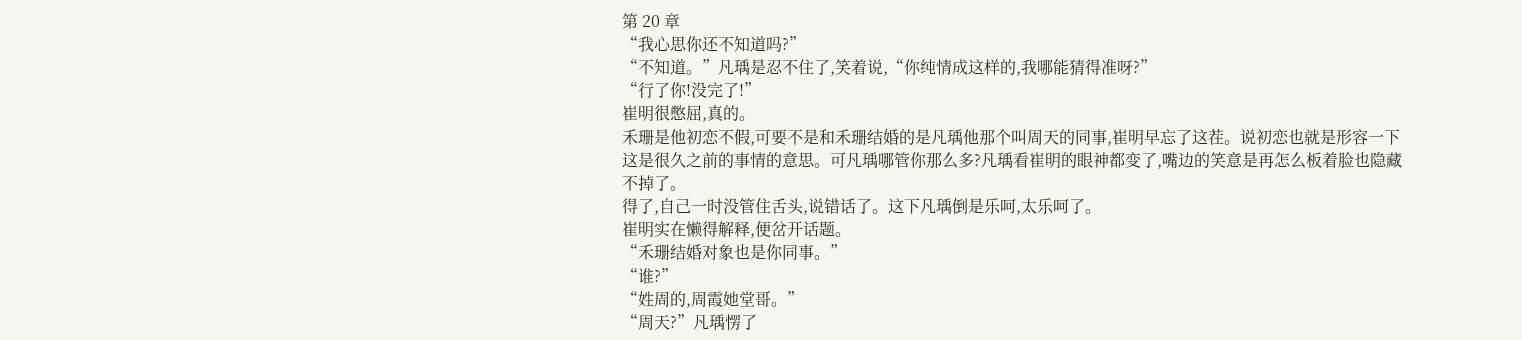第 20 章
“我心思你还不知道吗?”
“不知道。”凡瑀是忍不住了,笑着说,“你纯情成这样的,我哪能猜得准呀?”
“行了你!没完了!”
崔明很憋屈,真的。
禾珊是他初恋不假,可要不是和禾珊结婚的是凡瑀他那个叫周天的同事,崔明早忘了这茬。说初恋也就是形容一下这是很久之前的事情的意思。可凡瑀哪管你那么多?凡瑀看崔明的眼神都变了,嘴边的笑意是再怎么板着脸也隐藏不掉了。
得了,自己一时没管住舌头,说错话了。这下凡瑀倒是乐呵,太乐呵了。
崔明实在懒得解释,便岔开话题。
“禾珊结婚对象也是你同事。”
“谁?”
“姓周的,周霞她堂哥。”
“周天?”凡瑀愣了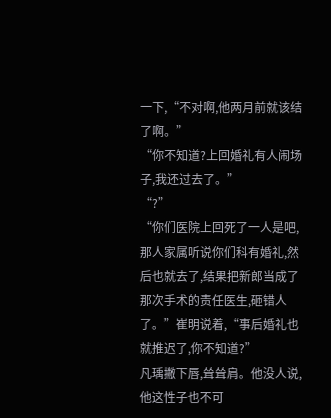一下,“不对啊,他两月前就该结了啊。”
“你不知道?上回婚礼有人闹场子,我还过去了。”
“?”
“你们医院上回死了一人是吧,那人家属听说你们科有婚礼,然后也就去了,结果把新郎当成了那次手术的责任医生,砸错人了。”崔明说着,“事后婚礼也就推迟了,你不知道?”
凡瑀撇下唇,耸耸肩。他没人说,他这性子也不可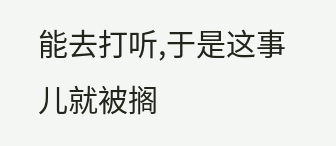能去打听,于是这事儿就被搁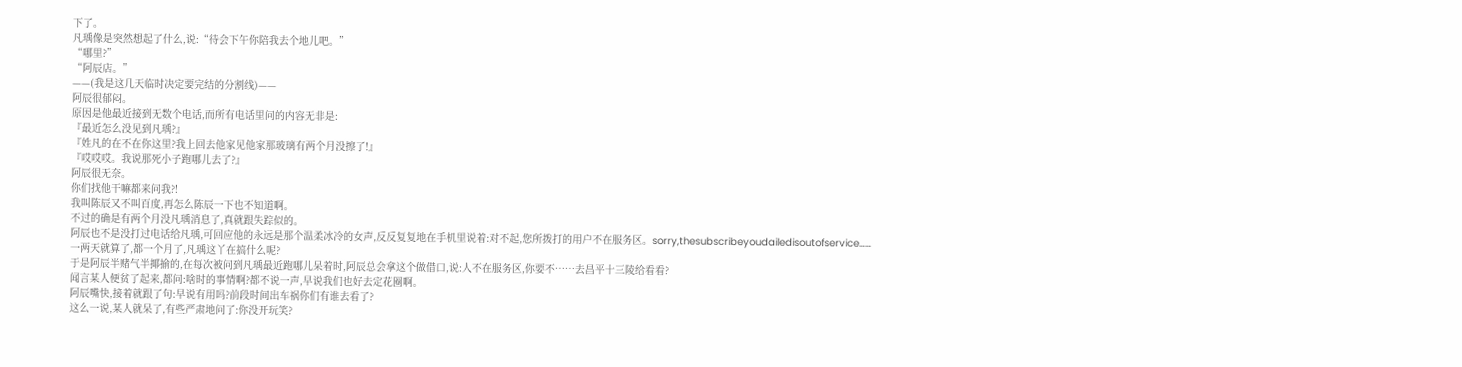下了。
凡瑀像是突然想起了什么,说:“待会下午你陪我去个地儿吧。”
“哪里?”
“阿辰店。”
——(我是这几天临时决定要完结的分割线)——
阿辰很郁闷。
原因是他最近接到无数个电话,而所有电话里问的内容无非是:
『最近怎么没见到凡瑀?』
『姓凡的在不在你这里?我上回去他家见他家那玻璃有两个月没擦了!』
『哎哎哎。我说那死小子跑哪儿去了?』
阿辰很无奈。
你们找他干嘛都来问我?!
我叫陈辰又不叫百度,再怎么陈辰一下也不知道啊。
不过的确是有两个月没凡瑀消息了,真就跟失踪似的。
阿辰也不是没打过电话给凡瑀,可回应他的永远是那个温柔冰冷的女声,反反复复地在手机里说着:对不起,您所拨打的用户不在服务区。sorry,thesubscribeyoudailedisoutofservice……
一两天就算了,都一个月了,凡瑀这丫在搞什么呢?
于是阿辰半赌气半揶揄的,在每次被问到凡瑀最近跑哪儿呆着时,阿辰总会拿这个做借口,说:人不在服务区,你要不……去昌平十三陵给看看?
闻言某人便贫了起来,都问:啥时的事情啊?都不说一声,早说我们也好去定花圈啊。
阿辰嘴快,接着就跟了句:早说有用吗?前段时间出车祸你们有谁去看了?
这么一说,某人就呆了,有些严肃地问了:你没开玩笑?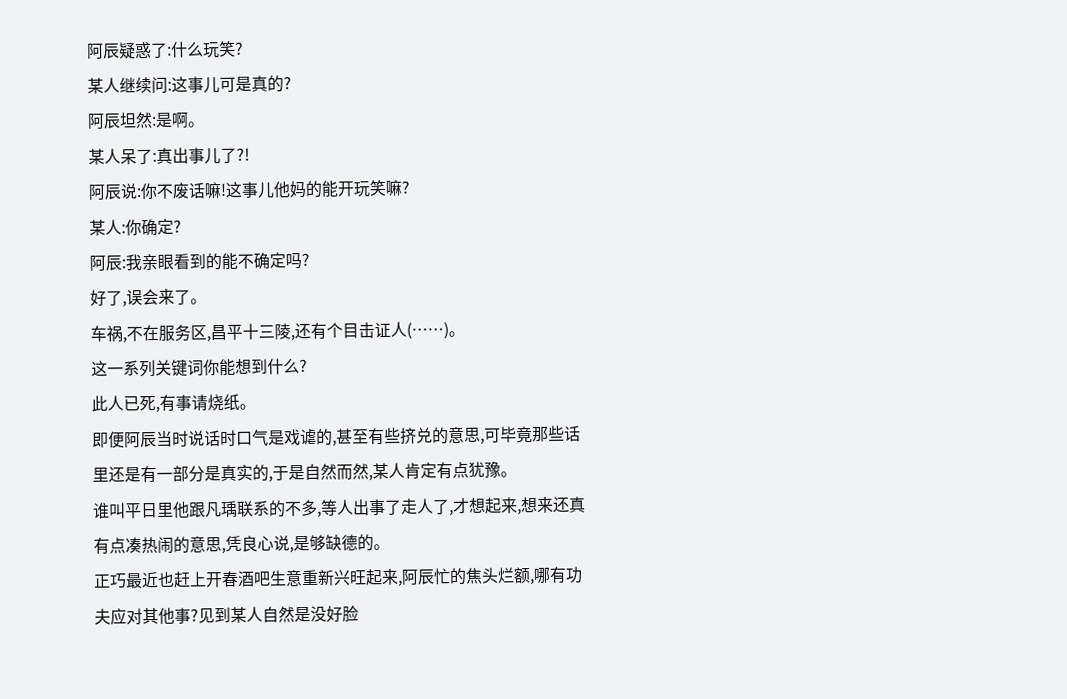阿辰疑惑了:什么玩笑?
某人继续问:这事儿可是真的?
阿辰坦然:是啊。
某人呆了:真出事儿了?!
阿辰说:你不废话嘛!这事儿他妈的能开玩笑嘛?
某人:你确定?
阿辰:我亲眼看到的能不确定吗?
好了,误会来了。
车祸,不在服务区,昌平十三陵,还有个目击证人(……)。
这一系列关键词你能想到什么?
此人已死,有事请烧纸。
即便阿辰当时说话时口气是戏谑的,甚至有些挤兑的意思,可毕竟那些话里还是有一部分是真实的,于是自然而然,某人肯定有点犹豫。
谁叫平日里他跟凡瑀联系的不多,等人出事了走人了,才想起来,想来还真有点凑热闹的意思,凭良心说,是够缺德的。
正巧最近也赶上开春酒吧生意重新兴旺起来,阿辰忙的焦头烂额,哪有功夫应对其他事?见到某人自然是没好脸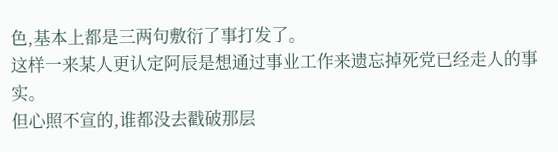色,基本上都是三两句敷衍了事打发了。
这样一来某人更认定阿辰是想通过事业工作来遗忘掉死党已经走人的事实。
但心照不宣的,谁都没去戳破那层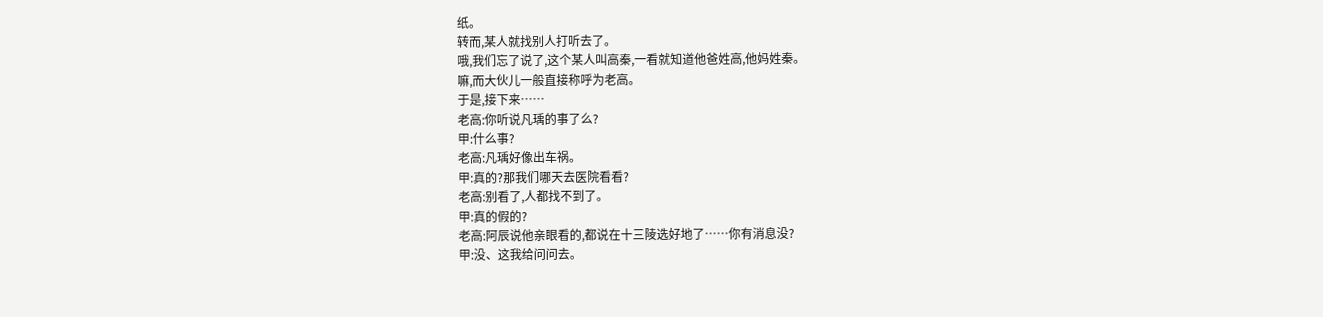纸。
转而,某人就找别人打听去了。
哦,我们忘了说了,这个某人叫高秦,一看就知道他爸姓高,他妈姓秦。
嘛,而大伙儿一般直接称呼为老高。
于是,接下来……
老高:你听说凡瑀的事了么?
甲:什么事?
老高:凡瑀好像出车祸。
甲:真的?那我们哪天去医院看看?
老高:别看了,人都找不到了。
甲:真的假的?
老高:阿辰说他亲眼看的,都说在十三陵选好地了……你有消息没?
甲:没、这我给问问去。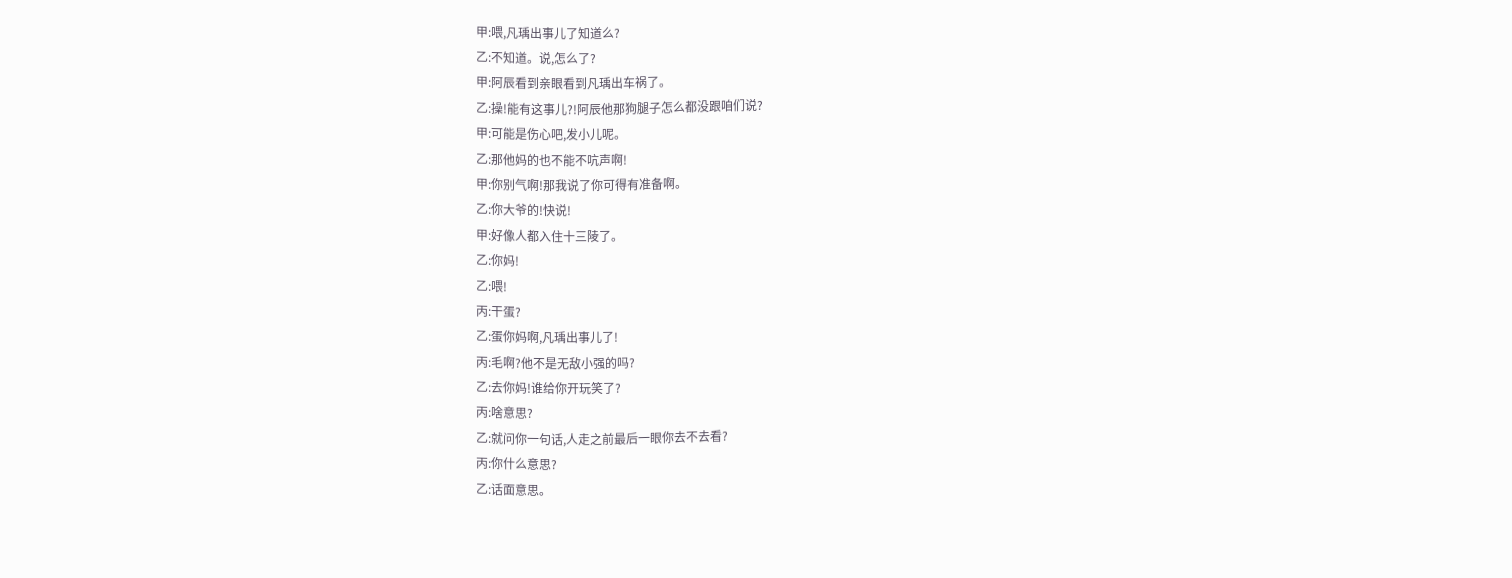甲:喂,凡瑀出事儿了知道么?
乙:不知道。说,怎么了?
甲:阿辰看到亲眼看到凡瑀出车祸了。
乙:操!能有这事儿?!阿辰他那狗腿子怎么都没跟咱们说?
甲:可能是伤心吧,发小儿呢。
乙:那他妈的也不能不吭声啊!
甲:你别气啊!那我说了你可得有准备啊。
乙:你大爷的!快说!
甲:好像人都入住十三陵了。
乙:你妈!
乙:喂!
丙:干蛋?
乙:蛋你妈啊,凡瑀出事儿了!
丙:毛啊?他不是无敌小强的吗?
乙:去你妈!谁给你开玩笑了?
丙:啥意思?
乙:就问你一句话,人走之前最后一眼你去不去看?
丙:你什么意思?
乙:话面意思。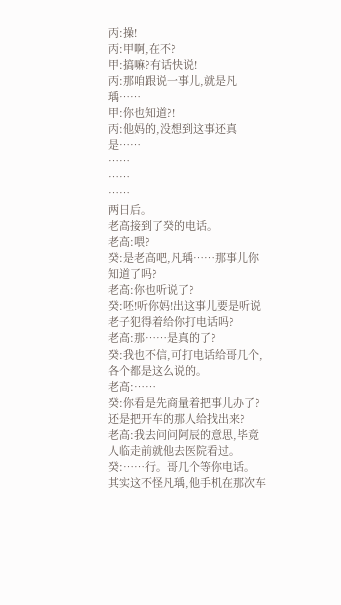丙:操!
丙:甲啊,在不?
甲:搞嘛?有话快说!
丙:那咱跟说一事儿,就是凡瑀……
甲:你也知道?!
丙:他妈的,没想到这事还真是……
……
……
……
两日后。
老高接到了癸的电话。
老高:喂?
癸:是老高吧,凡瑀……那事儿你知道了吗?
老高:你也听说了?
癸:呸!听你妈!出这事儿要是听说老子犯得着给你打电话吗?
老高:那……是真的了?
癸:我也不信,可打电话给哥几个,各个都是这么说的。
老高:……
癸:你看是先商量着把事儿办了?还是把开车的那人给找出来?
老高:我去问问阿辰的意思,毕竟人临走前就他去医院看过。
癸:……行。哥几个等你电话。
其实这不怪凡瑀,他手机在那次车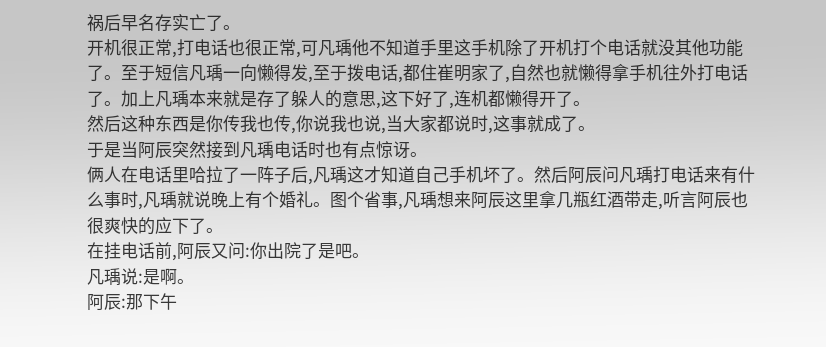祸后早名存实亡了。
开机很正常,打电话也很正常,可凡瑀他不知道手里这手机除了开机打个电话就没其他功能了。至于短信凡瑀一向懒得发,至于拨电话,都住崔明家了,自然也就懒得拿手机往外打电话了。加上凡瑀本来就是存了躲人的意思,这下好了,连机都懒得开了。
然后这种东西是你传我也传,你说我也说,当大家都说时,这事就成了。
于是当阿辰突然接到凡瑀电话时也有点惊讶。
俩人在电话里哈拉了一阵子后,凡瑀这才知道自己手机坏了。然后阿辰问凡瑀打电话来有什么事时,凡瑀就说晚上有个婚礼。图个省事,凡瑀想来阿辰这里拿几瓶红酒带走,听言阿辰也很爽快的应下了。
在挂电话前,阿辰又问:你出院了是吧。
凡瑀说:是啊。
阿辰:那下午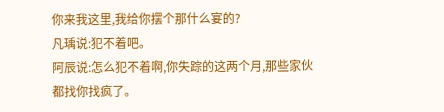你来我这里,我给你摆个那什么宴的?
凡瑀说:犯不着吧。
阿辰说:怎么犯不着啊,你失踪的这两个月,那些家伙都找你找疯了。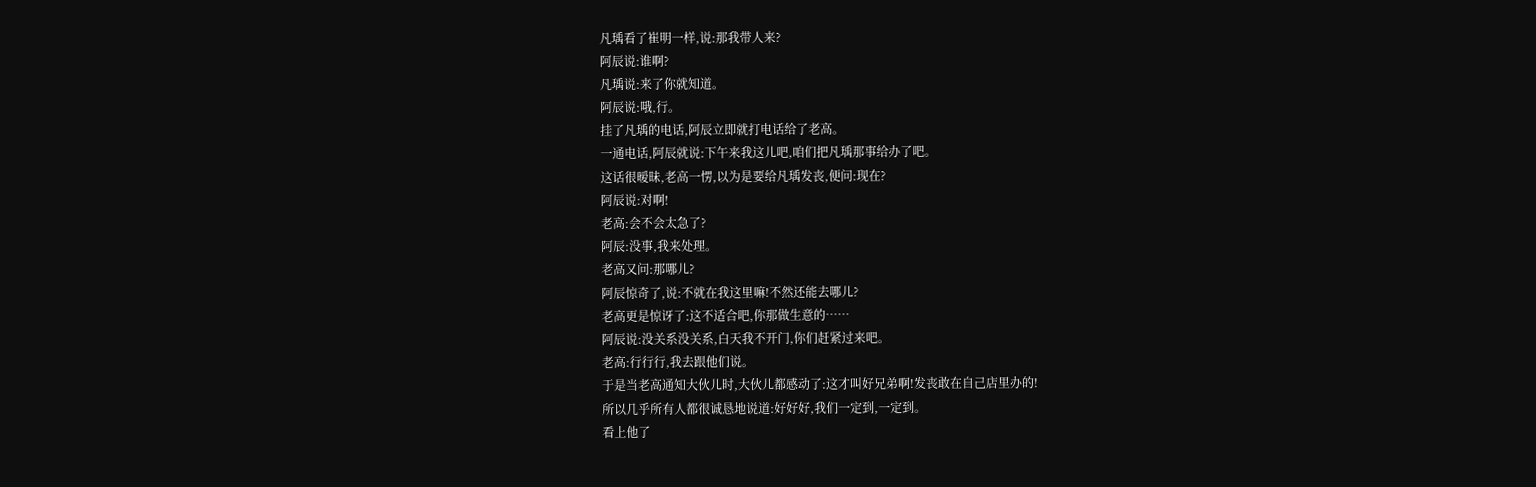凡瑀看了崔明一样,说:那我带人来?
阿辰说:谁啊?
凡瑀说:来了你就知道。
阿辰说:哦,行。
挂了凡瑀的电话,阿辰立即就打电话给了老高。
一通电话,阿辰就说:下午来我这儿吧,咱们把凡瑀那事给办了吧。
这话很暧昧,老高一愣,以为是要给凡瑀发丧,便问:现在?
阿辰说:对啊!
老高:会不会太急了?
阿辰:没事,我来处理。
老高又问:那哪儿?
阿辰惊奇了,说:不就在我这里嘛!不然还能去哪儿?
老高更是惊讶了:这不适合吧,你那做生意的……
阿辰说:没关系没关系,白天我不开门,你们赶紧过来吧。
老高:行行行,我去跟他们说。
于是当老高通知大伙儿时,大伙儿都感动了:这才叫好兄弟啊!发丧敢在自己店里办的!
所以几乎所有人都很诚恳地说道:好好好,我们一定到,一定到。
看上他了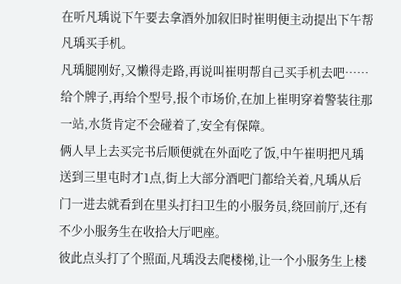在听凡瑀说下午要去拿酒外加叙旧时崔明便主动提出下午帮凡瑀买手机。
凡瑀腿刚好,又懒得走路,再说叫崔明帮自己买手机去吧……给个牌子,再给个型号,报个市场价,在加上崔明穿着警装往那一站,水货肯定不会碰着了,安全有保障。
俩人早上去买完书后顺便就在外面吃了饭,中午崔明把凡瑀送到三里屯时才1点,街上大部分酒吧门都给关着,凡瑀从后门一进去就看到在里头打扫卫生的小服务员,绕回前厅,还有不少小服务生在收拾大厅吧座。
彼此点头打了个照面,凡瑀没去爬楼梯,让一个小服务生上楼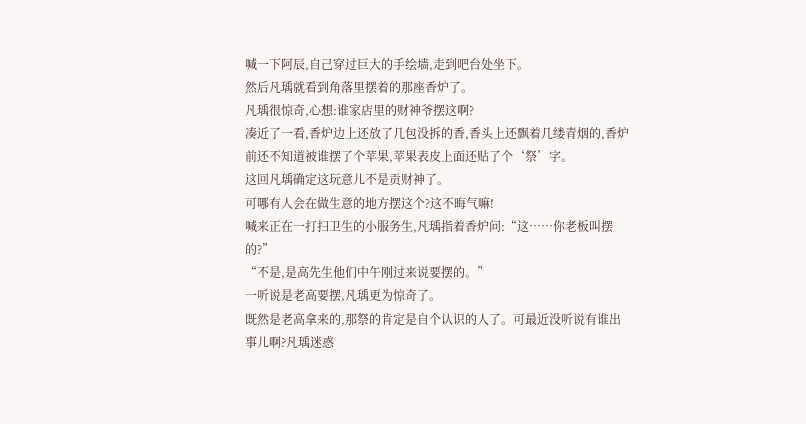喊一下阿辰,自己穿过巨大的手绘墙,走到吧台处坐下。
然后凡瑀就看到角落里摆着的那座香炉了。
凡瑀很惊奇,心想:谁家店里的财神爷摆这啊?
凑近了一看,香炉边上还放了几包没拆的香,香头上还飘着几缕青烟的,香炉前还不知道被谁摆了个苹果,苹果表皮上面还贴了个‘祭’字。
这回凡瑀确定这玩意儿不是贡财神了。
可哪有人会在做生意的地方摆这个?这不晦气嘛!
喊来正在一打扫卫生的小服务生,凡瑀指着香炉问:“这……你老板叫摆的?”
“不是,是高先生他们中午刚过来说要摆的。”
一听说是老高要摆,凡瑀更为惊奇了。
既然是老高拿来的,那祭的肯定是自个认识的人了。可最近没听说有谁出事儿啊?凡瑀迷惑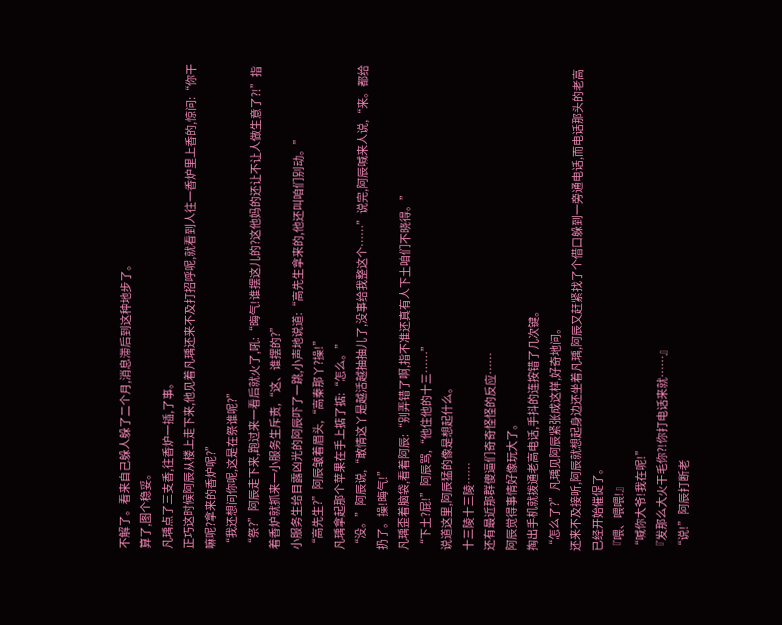不解了。看来自己躲人躲了二个月,消息滞后到这种地步了。
算了,图个稳妥。
凡瑀点了三支香,往香炉一插,了事。
正巧这时候阿辰从楼上走下来,他见着凡瑀还来不及打招呼呢,就看到人往一香炉里上香的,惊问:“你干嘛呢?拿来的香炉呢?”
“我还想问你呢,这是在祭谁呢?”
“祭?”阿辰走下来,跑过来一看后就火了,吼:“晦气!谁摆这儿的?这他妈的还让不让人做生意了?!”指着香炉就抓来一小服务生斥责,“这、谁摆的?”
小服务生给目露凶光的阿辰吓了一跳,小声地说道:“高先生拿来的,他还叫咱们别动。”
“高先生?”阿辰皱着眉头,“高秦那丫?操!”
凡瑀拿起那个苹果在手上掂了掂:“怎么。”
“没。”阿辰说,“敢情这丫是越活越抽抽儿了,没事给我整这个……”说完,阿辰喊来人说,“来。都给扔了。操!晦气!”
凡瑀歪着脑袋,看着阿辰:“别弄错了啊,指不准还真有人下土咱们不晓得。”
“下土?屁!”阿辰骂,“他住他的十三……”
说道这里,阿辰猛的像是想起什么。
十三陵十三陵……
还有最近那群傻逼们奇奇怪怪的反应……
阿辰觉得事情好像玩大了。
掏出手机就拨通老高电话,手抖的连按错了几次键。
“怎么了?”凡瑀见阿辰紧张成这样,好奇地问。
还来不及接听,阿辰就想起身边还坐着凡瑀,阿辰又赶紧找了个借口躲到一旁通电话,而电话那头的老高已经开始催促了。
『喂、喂喂!』
“喊你大爷!我在呢!”
『发那么大火干毛你?!你打电话来就……』
“说!”阿辰打断老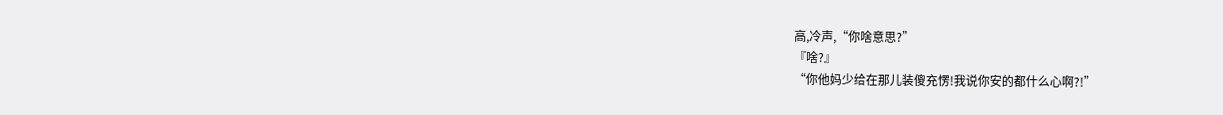高,冷声,“你啥意思?”
『啥?』
“你他妈少给在那儿装傻充愣!我说你安的都什么心啊?!”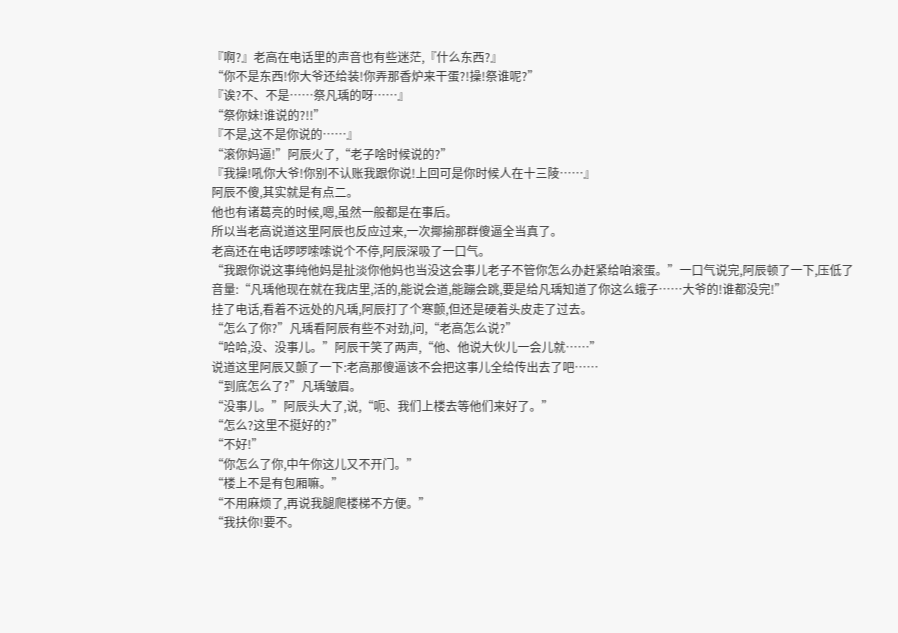『啊?』老高在电话里的声音也有些迷茫,『什么东西?』
“你不是东西!你大爷还给装!你弄那香炉来干蛋?!操!祭谁呢?”
『诶?不、不是……祭凡瑀的呀……』
“祭你妹!谁说的?!!”
『不是,这不是你说的……』
“滚你妈逼!”阿辰火了,“老子啥时候说的?”
『我操!吼你大爷!你别不认账我跟你说!上回可是你时候人在十三陵……』
阿辰不傻,其实就是有点二。
他也有诸葛亮的时候,嗯,虽然一般都是在事后。
所以当老高说道这里阿辰也反应过来,一次揶揄那群傻逼全当真了。
老高还在电话啰啰嗦嗦说个不停,阿辰深吸了一口气。
“我跟你说这事纯他妈是扯淡你他妈也当没这会事儿老子不管你怎么办赶紧给咱滚蛋。”一口气说完,阿辰顿了一下,压低了音量:“凡瑀他现在就在我店里,活的,能说会道,能蹦会跳,要是给凡瑀知道了你这么蛾子……大爷的!谁都没完!”
挂了电话,看着不远处的凡瑀,阿辰打了个寒颤,但还是硬着头皮走了过去。
“怎么了你?”凡瑀看阿辰有些不对劲,问,“老高怎么说?”
“哈哈,没、没事儿。”阿辰干笑了两声,“他、他说大伙儿一会儿就……”
说道这里阿辰又颤了一下:老高那傻逼该不会把这事儿全给传出去了吧……
“到底怎么了?”凡瑀皱眉。
“没事儿。”阿辰头大了,说,“呃、我们上楼去等他们来好了。”
“怎么?这里不挺好的?”
“不好!”
“你怎么了你,中午你这儿又不开门。”
“楼上不是有包厢嘛。”
“不用麻烦了,再说我腿爬楼梯不方便。”
“我扶你!要不。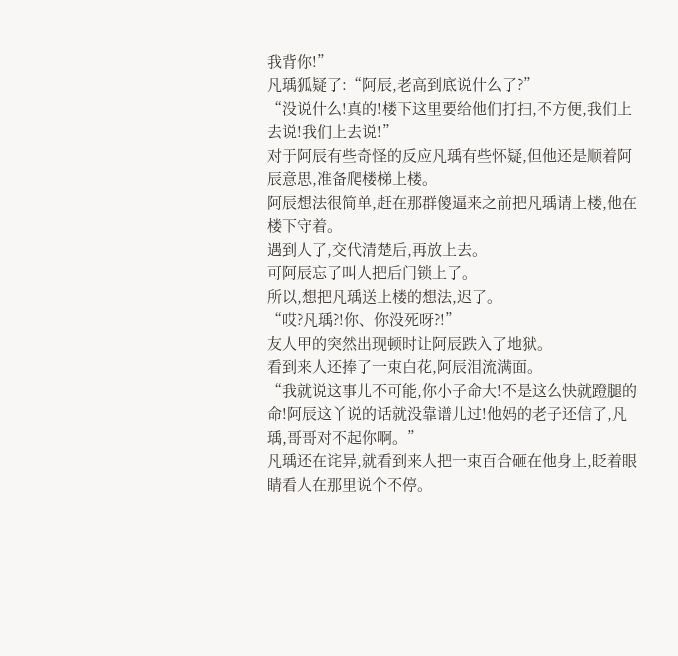我背你!”
凡瑀狐疑了:“阿辰,老高到底说什么了?”
“没说什么!真的!楼下这里要给他们打扫,不方便,我们上去说!我们上去说!”
对于阿辰有些奇怪的反应凡瑀有些怀疑,但他还是顺着阿辰意思,准备爬楼梯上楼。
阿辰想法很简单,赶在那群傻逼来之前把凡瑀请上楼,他在楼下守着。
遇到人了,交代清楚后,再放上去。
可阿辰忘了叫人把后门锁上了。
所以,想把凡瑀送上楼的想法,迟了。
“哎?凡瑀?!你、你没死呀?!”
友人甲的突然出现顿时让阿辰跌入了地狱。
看到来人还捧了一束白花,阿辰泪流满面。
“我就说这事儿不可能,你小子命大!不是这么快就蹬腿的命!阿辰这丫说的话就没靠谱儿过!他妈的老子还信了,凡瑀,哥哥对不起你啊。”
凡瑀还在诧异,就看到来人把一束百合砸在他身上,眨着眼睛看人在那里说个不停。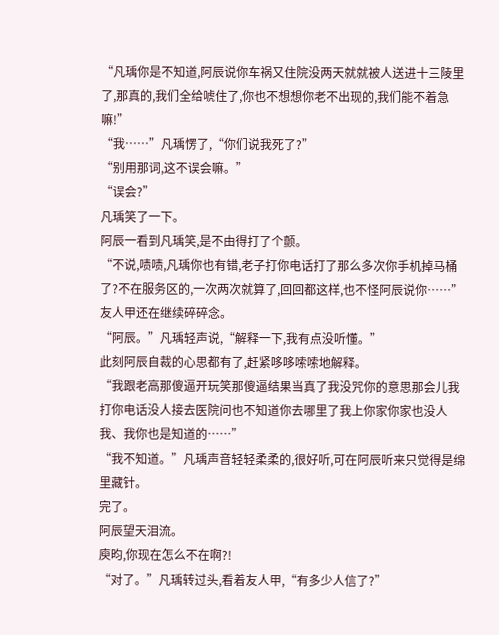“凡瑀你是不知道,阿辰说你车祸又住院没两天就就被人送进十三陵里了,那真的,我们全给唬住了,你也不想想你老不出现的,我们能不着急嘛!”
“我……”凡瑀愣了,“你们说我死了?”
“别用那词,这不误会嘛。”
“误会?”
凡瑀笑了一下。
阿辰一看到凡瑀笑,是不由得打了个颤。
“不说,啧啧,凡瑀你也有错,老子打你电话打了那么多次你手机掉马桶了?不在服务区的,一次两次就算了,回回都这样,也不怪阿辰说你……”友人甲还在继续碎碎念。
“阿辰。”凡瑀轻声说,“解释一下,我有点没听懂。”
此刻阿辰自裁的心思都有了,赶紧哆哆嗦嗦地解释。
“我跟老高那傻逼开玩笑那傻逼结果当真了我没咒你的意思那会儿我打你电话没人接去医院问也不知道你去哪里了我上你家你家也没人我、我你也是知道的……”
“我不知道。”凡瑀声音轻轻柔柔的,很好听,可在阿辰听来只觉得是绵里藏针。
完了。
阿辰望天泪流。
庾昀,你现在怎么不在啊?!
“对了。”凡瑀转过头,看着友人甲,“有多少人信了?”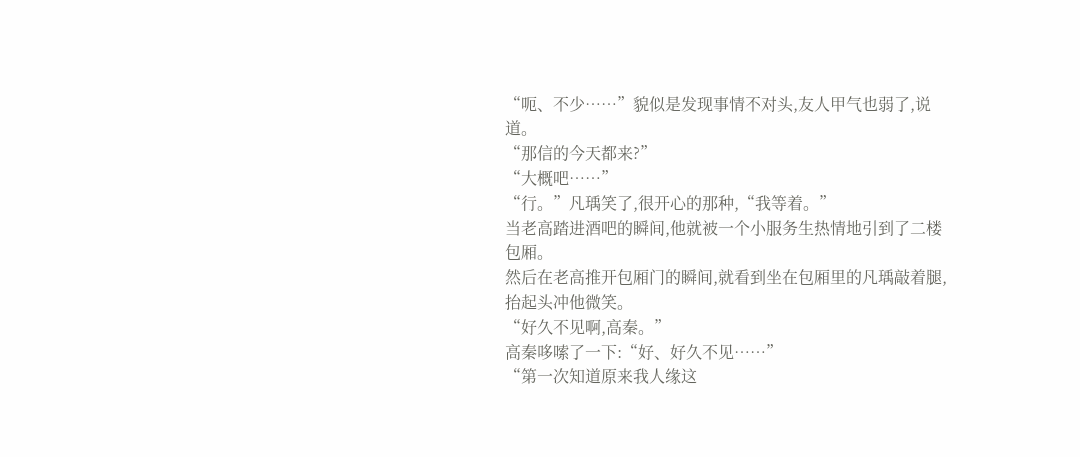“呃、不少……”貌似是发现事情不对头,友人甲气也弱了,说道。
“那信的今天都来?”
“大概吧……”
“行。”凡瑀笑了,很开心的那种,“我等着。”
当老高踏进酒吧的瞬间,他就被一个小服务生热情地引到了二楼包厢。
然后在老高推开包厢门的瞬间,就看到坐在包厢里的凡瑀敲着腿,抬起头冲他微笑。
“好久不见啊,高秦。”
高秦哆嗦了一下:“好、好久不见……”
“第一次知道原来我人缘这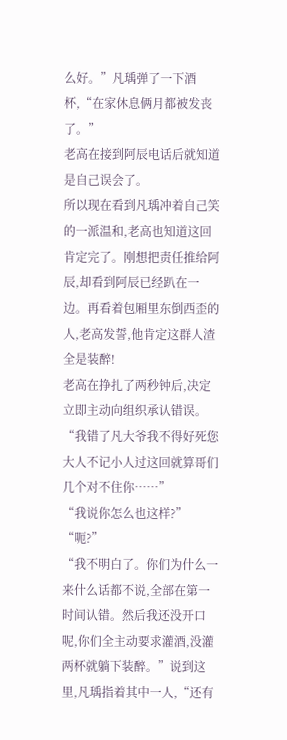么好。”凡瑀弹了一下酒杯,“在家休息俩月都被发丧了。”
老高在接到阿辰电话后就知道是自己误会了。
所以现在看到凡瑀冲着自己笑的一派温和,老高也知道这回肯定完了。刚想把责任推给阿辰,却看到阿辰已经趴在一边。再看着包厢里东倒西歪的人,老高发誓,他肯定这群人渣全是装醉!
老高在挣扎了两秒钟后,决定立即主动向组织承认错误。
“我错了凡大爷我不得好死您大人不记小人过这回就算哥们几个对不住你……”
“我说你怎么也这样?”
“呃?”
“我不明白了。你们为什么一来什么话都不说,全部在第一时间认错。然后我还没开口呢,你们全主动要求灌酒,没灌两杯就躺下装醉。”说到这里,凡瑀指着其中一人,“还有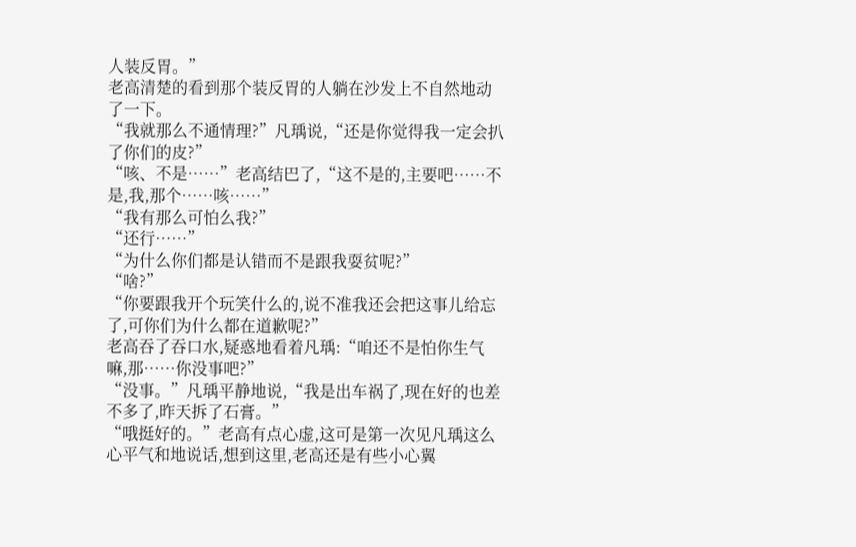人装反胃。”
老高清楚的看到那个装反胃的人躺在沙发上不自然地动了一下。
“我就那么不通情理?”凡瑀说,“还是你觉得我一定会扒了你们的皮?”
“咳、不是……”老高结巴了,“这不是的,主要吧……不是,我,那个……咳……”
“我有那么可怕么我?”
“还行……”
“为什么你们都是认错而不是跟我耍贫呢?”
“啥?”
“你要跟我开个玩笑什么的,说不准我还会把这事儿给忘了,可你们为什么都在道歉呢?”
老高吞了吞口水,疑惑地看着凡瑀:“咱还不是怕你生气嘛,那……你没事吧?”
“没事。”凡瑀平静地说,“我是出车祸了,现在好的也差不多了,昨天拆了石膏。”
“哦挺好的。”老高有点心虚,这可是第一次见凡瑀这么心平气和地说话,想到这里,老高还是有些小心翼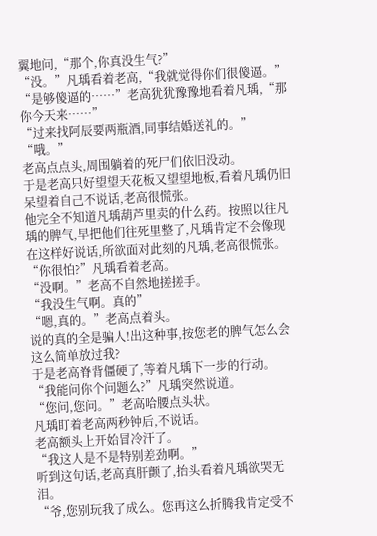翼地问,“那个,你真没生气?”
“没。”凡瑀看着老高,“我就觉得你们很傻逼。”
“是够傻逼的……”老高犹犹豫豫地看着凡瑀,“那你今天来……”
“过来找阿辰要两瓶酒,同事结婚送礼的。”
“哦。”
老高点点头,周围躺着的死尸们依旧没动。
于是老高只好望望天花板又望望地板,看着凡瑀仍旧呆望着自己不说话,老高很慌张。
他完全不知道凡瑀葫芦里卖的什么药。按照以往凡瑀的脾气,早把他们往死里整了,凡瑀肯定不会像现在这样好说话,所欲面对此刻的凡瑀,老高很慌张。
“你很怕?”凡瑀看着老高。
“没啊。”老高不自然地搓搓手。
“我没生气啊。真的”
“嗯,真的。”老高点着头。
说的真的全是骗人!出这种事,按您老的脾气怎么会这么简单放过我?
于是老高脊背僵硬了,等着凡瑀下一步的行动。
“我能问你个问题么?”凡瑀突然说道。
“您问,您问。”老高哈腰点头状。
凡瑀盯着老高两秒钟后,不说话。
老高额头上开始冒冷汗了。
“我这人是不是特别差劲啊。”
听到这句话,老高真肝颤了,抬头看着凡瑀欲哭无泪。
“爷,您别玩我了成么。您再这么折腾我肯定受不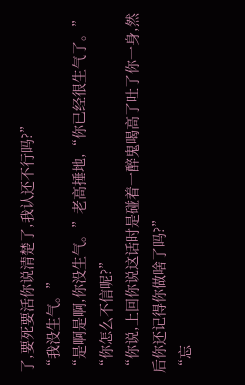了,要死要活你说清楚了,我认还不行吗?”
“我没生气。”
“是啊是啊,你没生气。”老高捶地,“你已经很生气了。”
“你怎么不信呢?”
“你说,上回你说这话时是碰着一醉鬼喝高了吐了你一身,然后你还记得你做啥了吗?”
“忘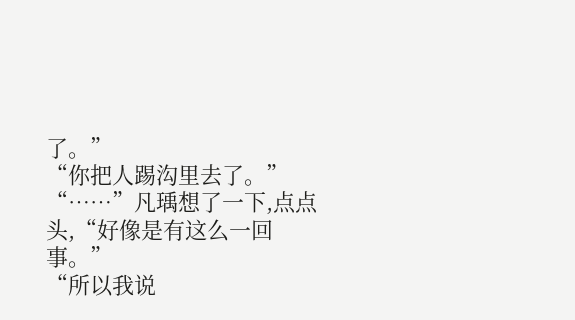了。”
“你把人踢沟里去了。”
“……”凡瑀想了一下,点点头,“好像是有这么一回事。”
“所以我说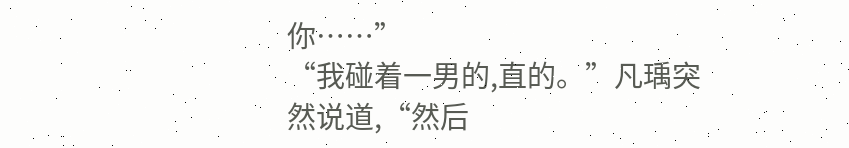你……”
“我碰着一男的,直的。”凡瑀突然说道,“然后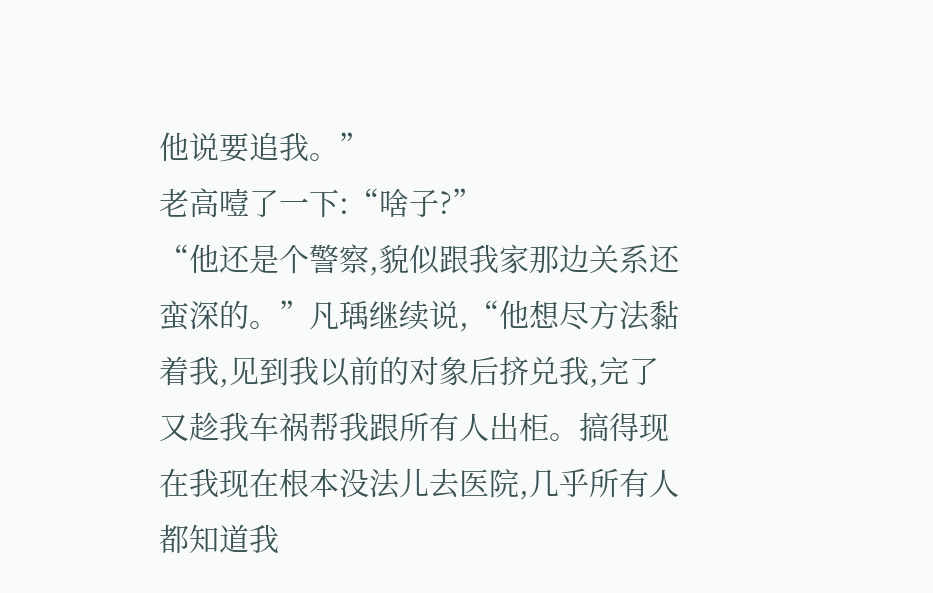他说要追我。”
老高噎了一下:“啥子?”
“他还是个警察,貌似跟我家那边关系还蛮深的。”凡瑀继续说,“他想尽方法黏着我,见到我以前的对象后挤兑我,完了又趁我车祸帮我跟所有人出柜。搞得现在我现在根本没法儿去医院,几乎所有人都知道我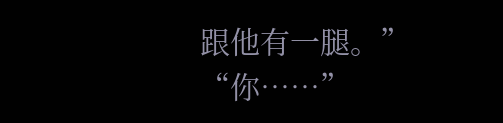跟他有一腿。”
“你……”